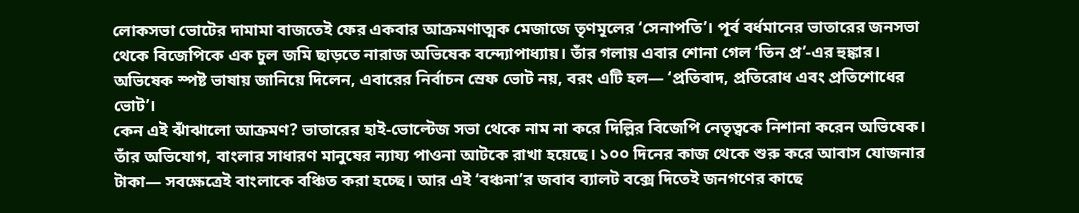লোকসভা ভোটের দামামা বাজতেই ফের একবার আক্রমণাত্মক মেজাজে তৃণমূলের ‘সেনাপতি’। পূর্ব বর্ধমানের ভাতারের জনসভা থেকে বিজেপিকে এক চুল জমি ছাড়তে নারাজ অভিষেক বন্দ্যোপাধ্যায়। তাঁর গলায় এবার শোনা গেল ‘তিন প্র’-এর হুঙ্কার। অভিষেক স্পষ্ট ভাষায় জানিয়ে দিলেন, এবারের নির্বাচন স্রেফ ভোট নয়, বরং এটি হল— ‘প্রতিবাদ, প্রতিরোধ এবং প্রতিশোধের ভোট’।
কেন এই ঝাঁঝালো আক্রমণ? ভাতারের হাই-ভোল্টেজ সভা থেকে নাম না করে দিল্লির বিজেপি নেতৃত্বকে নিশানা করেন অভিষেক। তাঁর অভিযোগ, বাংলার সাধারণ মানুষের ন্যায্য পাওনা আটকে রাখা হয়েছে। ১০০ দিনের কাজ থেকে শুরু করে আবাস যোজনার টাকা— সবক্ষেত্রেই বাংলাকে বঞ্চিত করা হচ্ছে। আর এই ‘বঞ্চনা’র জবাব ব্যালট বক্সে দিতেই জনগণের কাছে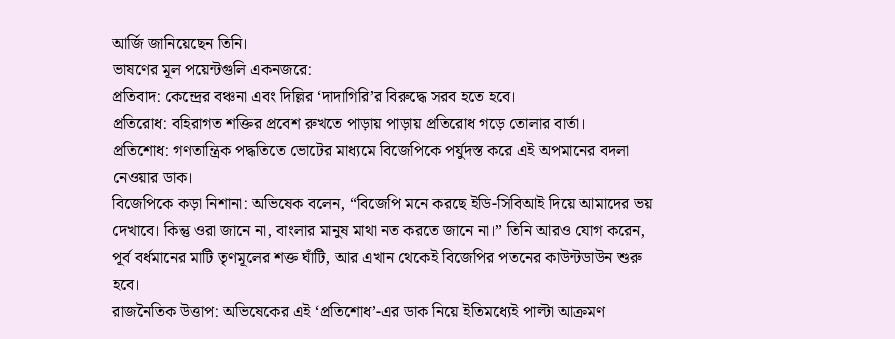আর্জি জানিয়েছেন তিনি।
ভাষণের মূল পয়েন্টগুলি একনজরে:
প্রতিবাদ: কেন্দ্রের বঞ্চনা এবং দিল্লির ‘দাদাগিরি’র বিরুদ্ধে সরব হতে হবে।
প্রতিরোধ: বহিরাগত শক্তির প্রবেশ রুখতে পাড়ায় পাড়ায় প্রতিরোধ গড়ে তোলার বার্তা।
প্রতিশোধ: গণতান্ত্রিক পদ্ধতিতে ভোটের মাধ্যমে বিজেপিকে পর্যুদস্ত করে এই অপমানের বদলা নেওয়ার ডাক।
বিজেপিকে কড়া নিশানা: অভিষেক বলেন, “বিজেপি মনে করছে ইডি-সিবিআই দিয়ে আমাদের ভয় দেখাবে। কিন্তু ওরা জানে না, বাংলার মানুষ মাথা নত করতে জানে না।” তিনি আরও যোগ করেন, পূর্ব বর্ধমানের মাটি তৃণমূলের শক্ত ঘাঁটি, আর এখান থেকেই বিজেপির পতনের কাউন্টডাউন শুরু হবে।
রাজনৈতিক উত্তাপ: অভিষেকের এই ‘প্রতিশোধ’-এর ডাক নিয়ে ইতিমধ্যেই পাল্টা আক্রমণ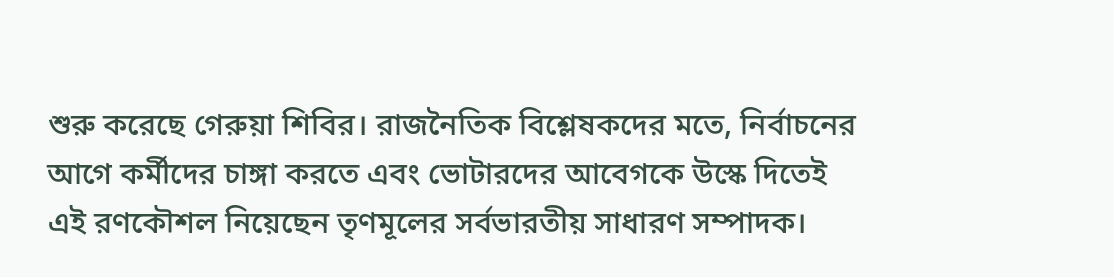শুরু করেছে গেরুয়া শিবির। রাজনৈতিক বিশ্লেষকদের মতে, নির্বাচনের আগে কর্মীদের চাঙ্গা করতে এবং ভোটারদের আবেগকে উস্কে দিতেই এই রণকৌশল নিয়েছেন তৃণমূলের সর্বভারতীয় সাধারণ সম্পাদক।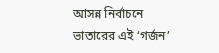আসন্ন নির্বাচনে ভাতারের এই ‘গর্জন’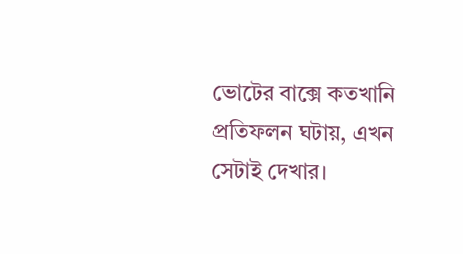ভোটের বাক্সে কতখানি প্রতিফলন ঘটায়, এখন সেটাই দেখার।